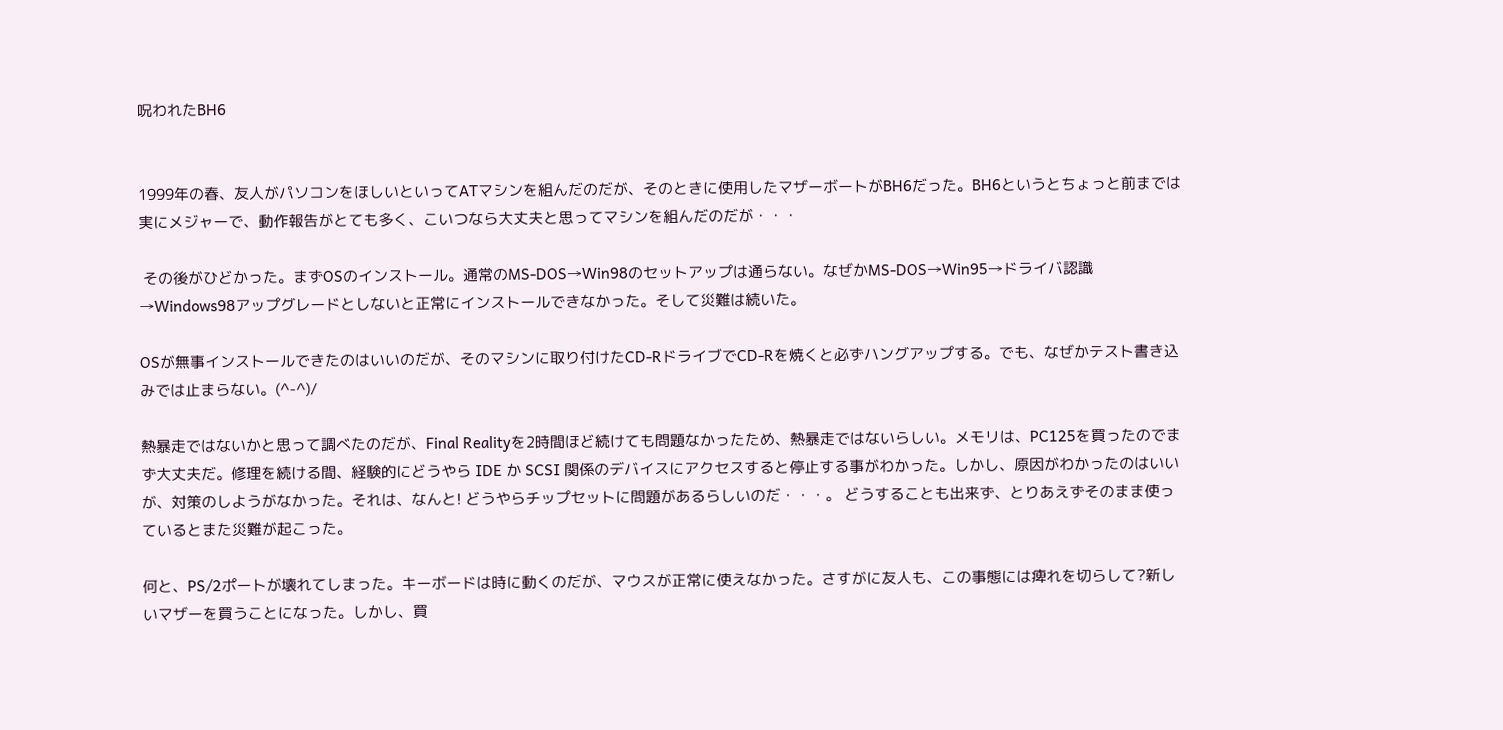呪われたBH6


1999年の春、友人がパソコンをほしいといってATマシンを組んだのだが、そのときに使用したマザーボートがBH6だった。BH6というとちょっと前までは実にメジャーで、動作報告がとても多く、こいつなら大丈夫と思ってマシンを組んだのだが・・・

 その後がひどかった。まずOSのインストール。通常のMS-DOS→Win98のセットアップは通らない。なぜかMS-DOS→Win95→ドライバ認識→Windows98アップグレードとしないと正常にインストールできなかった。そして災難は続いた。

OSが無事インストールできたのはいいのだが、そのマシンに取り付けたCD-RドライブでCD-Rを焼くと必ずハングアップする。でも、なぜかテスト書き込みでは止まらない。(^-^)/

熱暴走ではないかと思って調べたのだが、Final Realityを2時間ほど続けても問題なかったため、熱暴走ではないらしい。メモリは、PC125を買ったのでまず大丈夫だ。修理を続ける間、経験的にどうやら IDE か SCSI 関係のデバイスにアクセスすると停止する事がわかった。しかし、原因がわかったのはいいが、対策のしようがなかった。それは、なんと! どうやらチップセットに問題があるらしいのだ・・・。 どうすることも出来ず、とりあえずそのまま使っているとまた災難が起こった。

何と、PS/2ポートが壊れてしまった。キーボードは時に動くのだが、マウスが正常に使えなかった。さすがに友人も、この事態には痺れを切らして?新しいマザーを買うことになった。しかし、買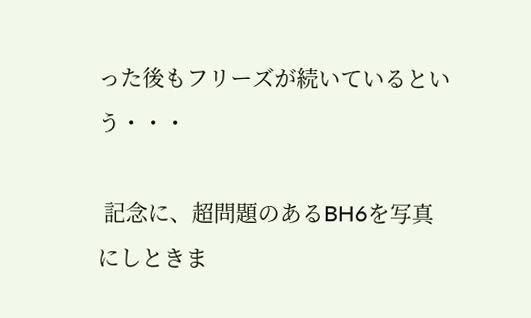った後もフリーズが続いているという・・・

 記念に、超問題のあるBH6を写真にしときま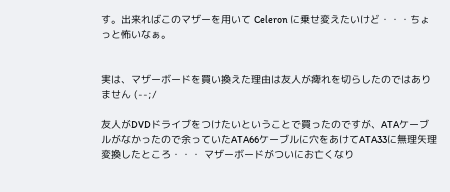す。出来ればこのマザーを用いて Celeron に乗せ変えたいけど・・・ちょっと怖いなぁ。


実は、マザーボードを買い換えた理由は友人が痺れを切らしたのではありません (--;/

友人がDVDドライブをつけたいということで買ったのですが、ATAケーブルがなかったので余っていたATA66ケーブルに穴をあけてATA33に無理矢理変換したところ・・・ マザーボードがついにお亡くなり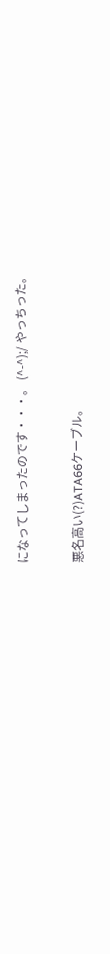になってしまったのです・・・。 (^-^);/ やっちった。

悪名高い(?)ATA66ケーブル。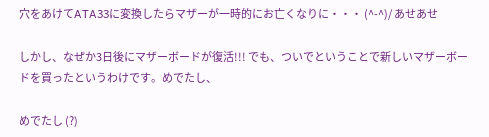穴をあけてATA33に変換したらマザーが一時的にお亡くなりに・・・ (^-^)/ あせあせ

しかし、なぜか3日後にマザーボードが復活!!! でも、ついでということで新しいマザーボードを買ったというわけです。めでたし、

めでたし (?)